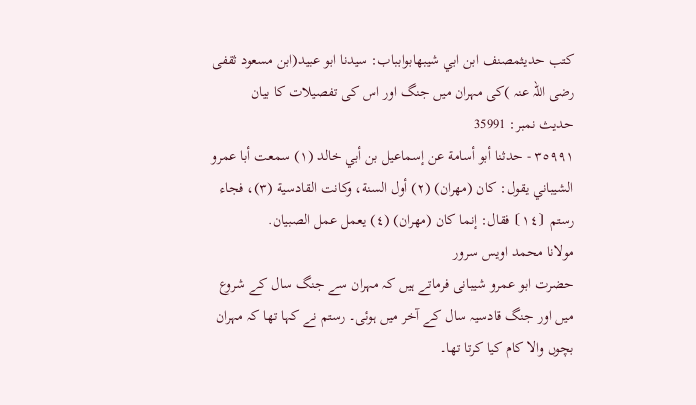کتب حدیثمصنف ابن ابي شيبهابوابباب: سیدنا ابو عبید(ابن مسعود ثقفی رضی اللہ عنہ )کی مہران میں جنگ اور اس کی تفصیلات کا بیان
حدیث نمبر: 35991
٣٥٩٩١ - حدثنا أبو أسامة عن إسماعيل بن أبي خالد (١) سمعت أبا عمرو الشيباني يقول: كان (مهران) (٢) أول السنة، وكانت القادسية (٣)، فجاء رستم ⦗١٤⦘ فقال: إنما كان (مهران) (٤) يعمل عمل الصبيان.
مولانا محمد اویس سرور
حضرت ابو عمرو شیبانی فرماتے ہیں کہ مہران سے جنگ سال کے شروع میں اور جنگ قادسیہ سال کے آخر میں ہوئی۔ رستم نے کہا تھا کہ مہران بچوں والا کام کیا کرتا تھا۔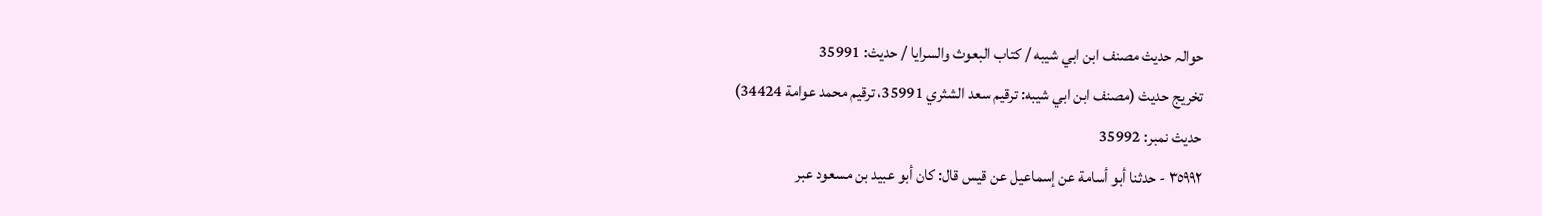حوالہ حدیث مصنف ابن ابي شيبه / كتاب البعوث والسرايا / حدیث: 35991
تخریج حدیث (مصنف ابن ابي شيبه: ترقيم سعد الشثري 35991، ترقيم محمد عوامة 34424)
حدیث نمبر: 35992
٣٥٩٩٢ - حدثنا أبو أسامة عن إسماعيل عن قيس قال: كان أبو عبيد بن مسعود عبر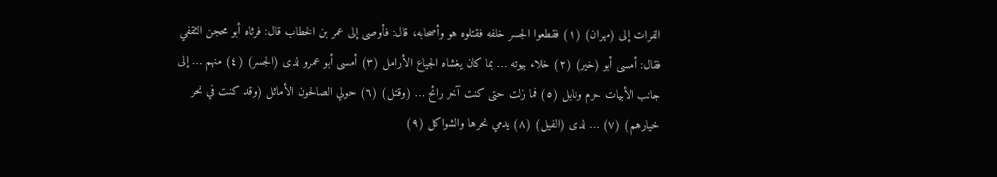الفرات إلى (مهران) (١) فقطعوا الجسر خلفه فقتلوه هو وأصحابه، قال: فأوصى إلى عمر بن الخطاب قال: فرثاه أبو محجن الثقفي فقال: أمسى أبو (خير) (٢) خلاء بيوته … بما كان يغشاه الجياع الأرامل (٣) أمسى أبو عمرو لدى (الجسر) (٤) منهم … إلى جانب الأبيات حرم ونابل (٥) فما زلت حتى كنت آخر رائح … (وقتل) (٦) حولي الصالحون الأماثل (وقد كنت في نحر خيارهم) (٧) … لدى (الفيل) (٨) يدمي نحرها والشواكل (٩)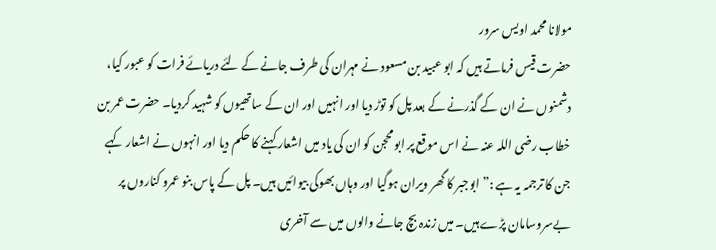مولانا محمد اویس سرور
حضرت قیس فرماتے ہیں کہ ابو عبید بن مسعود نے مہران کی طرف جانے کے لئے دریائے فرات کو عبور کیا، دشمنوں نے ان کے گذرنے کے بعد پل کو توڑ دیا اور انہیں اور ان کے ساتھیوں کو شہید کردیا۔ حضرت عمر بن خطاب رضی اللہ عنہ نے اس موقع پر ابو محجن کو ان کی یاد میں اشعار کہنے کا حکم دیا اور انہوں نے اشعار کہے جن کا ترجمہ یہ ہے :” ابوجبر کا گھر ویران ہوگیا اور وہاں بھوکی بیوائیں ہیں۔ پل کے پاس بنو عمرو کناروں پر بےسروسامان پڑے ہیں۔ میں زندہ بچ جانے والوں میں سے آخری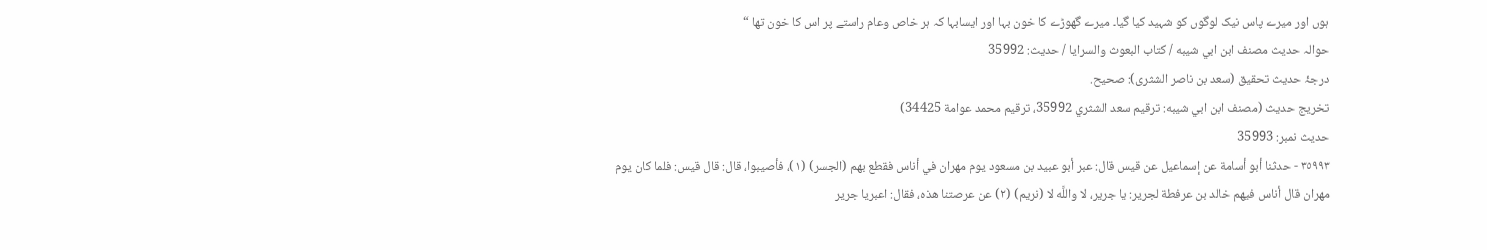ہوں اور میرے پاس نیک لوگوں کو شہید کیا گیا۔ میرے گھوڑے کا خون بہا اور ایسابہا کہ ہر خاص وعام راستے پر اس کا خون تھا “
حوالہ حدیث مصنف ابن ابي شيبه / كتاب البعوث والسرايا / حدیث: 35992
درجۂ حدیث تحقیق (سعد بن ناصر الشثری): صحيح.
تخریج حدیث (مصنف ابن ابي شيبه: ترقيم سعد الشثري 35992، ترقيم محمد عوامة 34425)
حدیث نمبر: 35993
٣٥٩٩٣ - حدثنا أبو أسامة عن إسماعيل عن قيس قال: عبر أبو عبيد بن مسعود يوم مهران في أناس فقطع بهم (الجسر) (١)، فأصيبوا، قال: قال قيس: فلما كان يوم مهران قال أناس فيهم خالد بن عرفطة لجرير: يا جرير، لا واللَّه لا (نريم) (٢) عن عرصتنا هذه، فقال: اعبريا جرير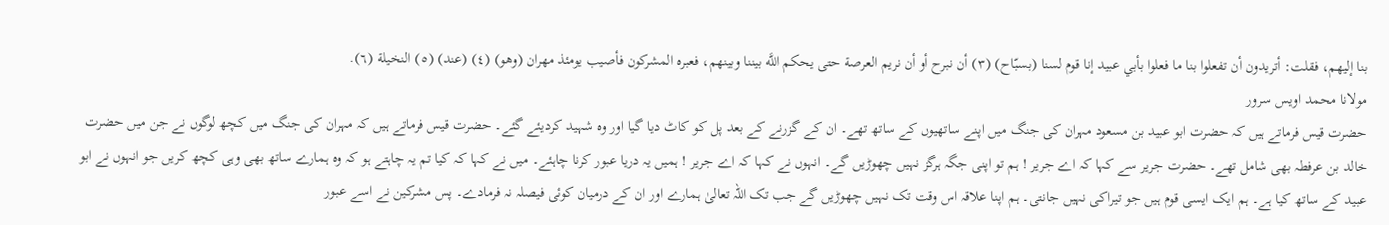بنا إليهم، فقلت: أتريدون أن تفعلوا بنا ما فعلوا بأبي عبيد إنا قوم لسنا (بسبّاح) (٣) أن نبرح أو أن نريم العرصة حتى يحكم اللَّه بيننا وبينهم، فعبره المشركون فأصيب يومئذ مهران (وهو) (٤) (عند) (٥) النخيلة (٦).
مولانا محمد اویس سرور
حضرت قیس فرماتے ہیں کہ حضرت ابو عبید بن مسعود مہران کی جنگ میں اپنے ساتھیوں کے ساتھ تھے۔ ان کے گزرنے کے بعد پل کو کاٹ دیا گیا اور وہ شہید کردیئے گئے۔ حضرت قیس فرماتے ہیں کہ مہران کی جنگ میں کچھ لوگوں نے جن میں حضرت خالد بن عرفطہ بھی شامل تھے۔ حضرت جریر سے کہا کہ اے جریر ! ہم تو اپنی جگہ ہرگز نہیں چھوڑیں گے۔ انہوں نے کہا کہ اے جریر ! ہمیں یہ دریا عبور کرنا چاہئے۔ میں نے کہا کہ کیا تم یہ چاہتے ہو کہ وہ ہمارے ساتھ بھی وہی کچھ کریں جو انہوں نے ابو عبید کے ساتھ کیا ہے۔ ہم ایک ایسی قوم ہیں جو تیراکی نہیں جانتی۔ ہم اپنا علاقہ اس وقت تک نہیں چھوڑیں گے جب تک اللہ تعالیٰ ہمارے اور ان کے درمیان کوئی فیصلہ نہ فرمادے۔ پس مشرکین نے اسے عبور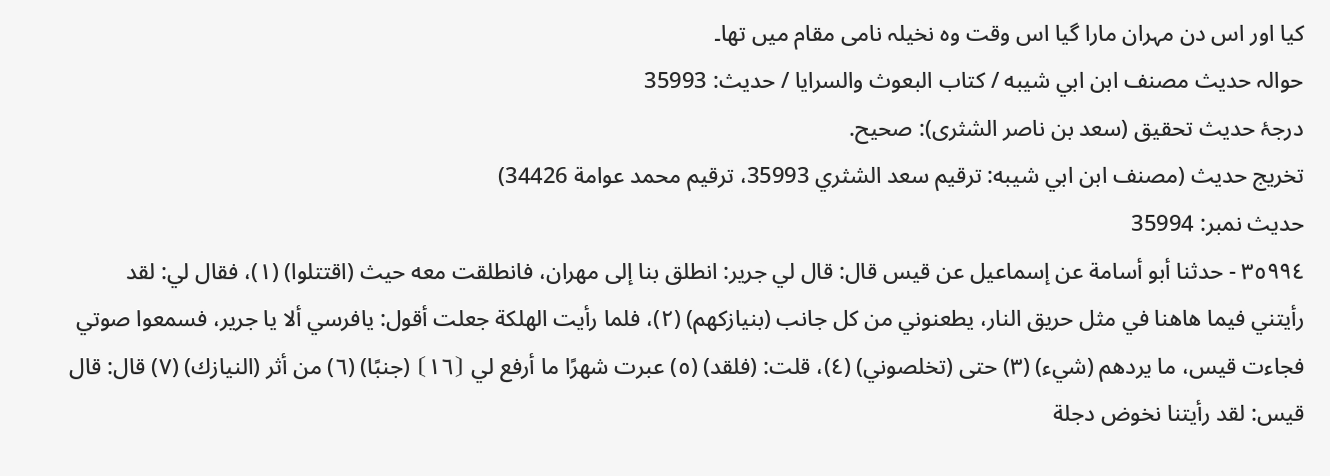کیا اور اس دن مہران مارا گیا اس وقت وہ نخیلہ نامی مقام میں تھا۔
حوالہ حدیث مصنف ابن ابي شيبه / كتاب البعوث والسرايا / حدیث: 35993
درجۂ حدیث تحقیق (سعد بن ناصر الشثری): صحيح.
تخریج حدیث (مصنف ابن ابي شيبه: ترقيم سعد الشثري 35993، ترقيم محمد عوامة 34426)
حدیث نمبر: 35994
٣٥٩٩٤ - حدثنا أبو أسامة عن إسماعيل عن قيس قال: قال لي جرير: انطلق بنا إلى مهران، فانطلقت معه حيث (اقتتلوا) (١)، فقال لي: لقد رأيتني فيما هاهنا في مثل حريق النار، يطعنوني من كل جانب (بنيازكهم) (٢)، فلما رأيت الهلكة جعلت أقول: يافرسي ألا يا جرير، فسمعوا صوتي فجاءت قيس، ما يردهم (شيء) (٣) حتى (تخلصوني) (٤)، قلت: (فلقد) (٥) عبرت شهرًا ما أرفع لي ⦗١٦⦘ (جنبًا) (٦) من أثر (النيازك) (٧) قال: قال قيس: لقد رأيتنا نخوض دجلة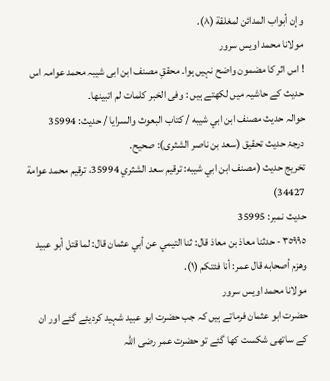وإن أبواب المدائن لمغلقة (٨).
مولانا محمد اویس سرور
! اس اثر کا مضمون واضح نہیں ہوا۔ محققِ مصنف ابن ابی شیبہ محمد عوامہ اس حدیث کے حاشیہ میں لکھتے ہیں : وفی الخبر کلمات لم اتبینھا۔
حوالہ حدیث مصنف ابن ابي شيبه / كتاب البعوث والسرايا / حدیث: 35994
درجۂ حدیث تحقیق (سعد بن ناصر الشثری): صحيح.
تخریج حدیث (مصنف ابن ابي شيبه: ترقيم سعد الشثري 35994، ترقيم محمد عوامة 34427)
حدیث نمبر: 35995
٣٥٩٩٥ - حدثنا معاذ بن معاذ قال: ثنا التيمي عن أبي عثمان قال: لما قتل أبو عبيد وهزم أصحابه قال عمر: أنا فئتكم (١).
مولانا محمد اویس سرور
حضرت ابو عثمان فرماتے ہیں کہ جب حضرت ابو عبید شہید کردیئے گئے اور ان کے ساتھی شکست کھا گئے تو حضرت عمر رضی اللہ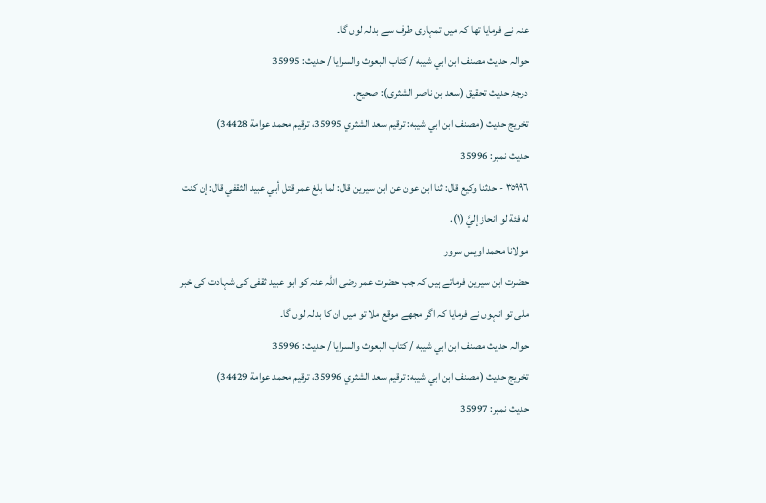عنہ نے فرمایا تھا کہ میں تمہاری طرف سے بدلہ لوں گا۔
حوالہ حدیث مصنف ابن ابي شيبه / كتاب البعوث والسرايا / حدیث: 35995
درجۂ حدیث تحقیق (سعد بن ناصر الشثری): صحيح.
تخریج حدیث (مصنف ابن ابي شيبه: ترقيم سعد الشثري 35995، ترقيم محمد عوامة 34428)
حدیث نمبر: 35996
٣٥٩٩٦ - حدثنا وكيع قال: ثنا ابن عون عن ابن سيرين قال: لما بلغ عمر قتل أبي عبيد الثقفي قال: إن كنت له فئة لو انحاز إليَّ (١).
مولانا محمد اویس سرور
حضرت ابن سیرین فرماتے ہیں کہ جب حضرت عمر رضی اللہ عنہ کو ابو عبید ثقفی کی شہادت کی خبر ملی تو انہوں نے فرمایا کہ اگر مجھے موقع ملا تو میں ان کا بدلہ لوں گا۔
حوالہ حدیث مصنف ابن ابي شيبه / كتاب البعوث والسرايا / حدیث: 35996
تخریج حدیث (مصنف ابن ابي شيبه: ترقيم سعد الشثري 35996، ترقيم محمد عوامة 34429)
حدیث نمبر: 35997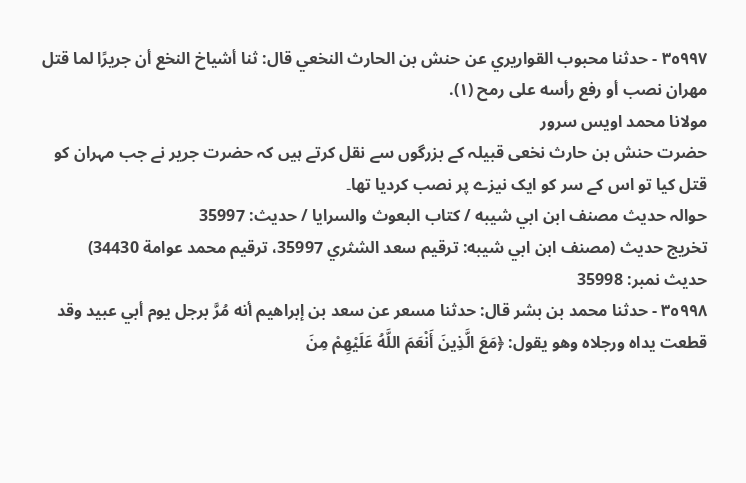٣٥٩٩٧ - حدثنا محبوب القواريري عن حنش بن الحارث النخعي قال: ثنا أشياخ النخع أن جريرًا لما قتل مهران نصب أو رفع رأسه على رمح (١).
مولانا محمد اویس سرور
حضرت حنش بن حارث نخعی قبیلہ کے بزرگوں سے نقل کرتے ہیں کہ حضرت جریر نے جب مہران کو قتل کیا تو اس کے سر کو ایک نیزے پر نصب کردیا تھا۔
حوالہ حدیث مصنف ابن ابي شيبه / كتاب البعوث والسرايا / حدیث: 35997
تخریج حدیث (مصنف ابن ابي شيبه: ترقيم سعد الشثري 35997، ترقيم محمد عوامة 34430)
حدیث نمبر: 35998
٣٥٩٩٨ - حدثنا محمد بن بشر قال: حدثنا مسعر عن سعد بن إبراهيم أنه مُرَّ برجل يوم أبي عبيد وقد قطعت يداه ورجلاه وهو يقول: ﴿مَعَ الَّذِينَ أَنْعَمَ اللَّهُ عَلَيْهِمْ مِنَ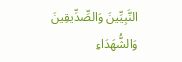النَّبِيِّينَ وَالصِّدِّيقِينَ وَالشُّهَدَاءِ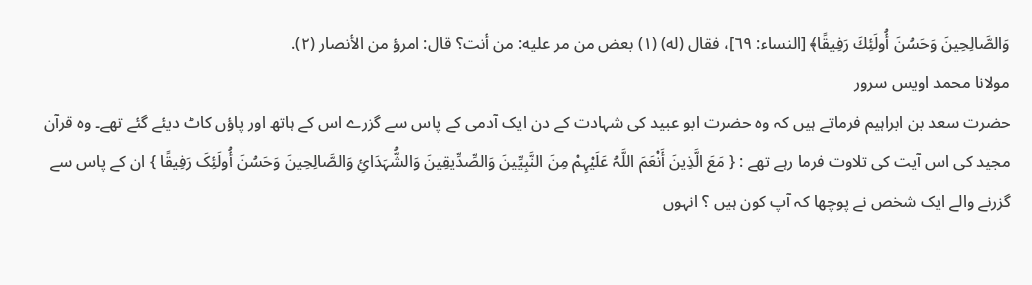وَالصَّالِحِينَ وَحَسُنَ أُولَئِكَ رَفِيقًا﴾ [النساء: ٦٩]، فقال (له) (١) بعض من مر عليه: من أنت؟ قال: امرؤ من الأنصار (٢).
مولانا محمد اویس سرور
حضرت سعد بن ابراہیم فرماتے ہیں کہ وہ حضرت ابو عبید کی شہادت کے دن ایک آدمی کے پاس سے گزرے اس کے ہاتھ اور پاؤں کاٹ دیئے گئے تھے۔ وہ قرآن مجید کی اس آیت کی تلاوت فرما رہے تھے : { مَعَ الَّذِینَ أَنْعَمَ اللَّہُ عَلَیْہِمْ مِنَ النَّبِیِّینَ وَالصِّدِّیقِینَ وَالشُّہَدَائِ وَالصَّالِحِینَ وَحَسُنَ أُولَئِکَ رَفِیقًا } ان کے پاس سے گزرنے والے ایک شخص نے پوچھا کہ آپ کون ہیں ؟ انہوں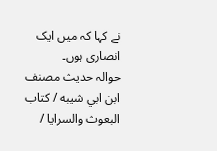نے کہا کہ میں ایک انصاری ہوں۔
حوالہ حدیث مصنف ابن ابي شيبه / كتاب البعوث والسرايا /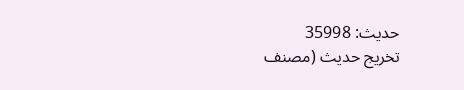حدیث: 35998
تخریج حدیث (مصنف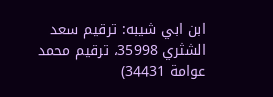ابن ابي شيبه: ترقيم سعد الشثري 35998، ترقيم محمد عوامة 34431)